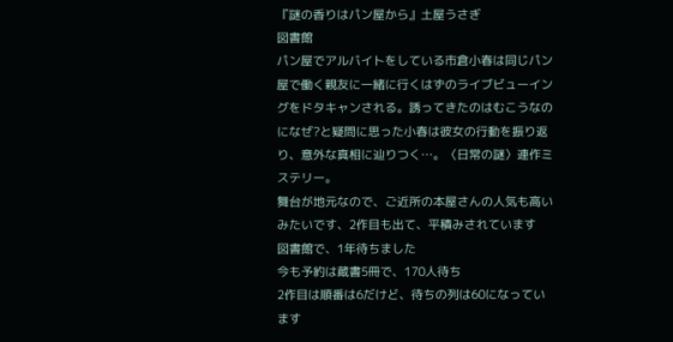『謎の香りはパン屋から』土屋うさぎ
図書館
パン屋でアルバイトをしている市倉小春は同じパン屋で働く親友に一緒に行くはずのライブビューイングをドタキャンされる。誘ってきたのはむこうなのになぜ?と疑問に思った小春は彼女の行動を振り返り、意外な真相に辿りつく…。〈日常の謎〉連作ミステリー。
舞台が地元なので、ご近所の本屋さんの人気も高いみたいです、2作目も出て、平積みされています
図書館で、1年待ちました
今も予約は蔵書5冊で、170人待ち
2作目は順番は6だけど、待ちの列は60になっています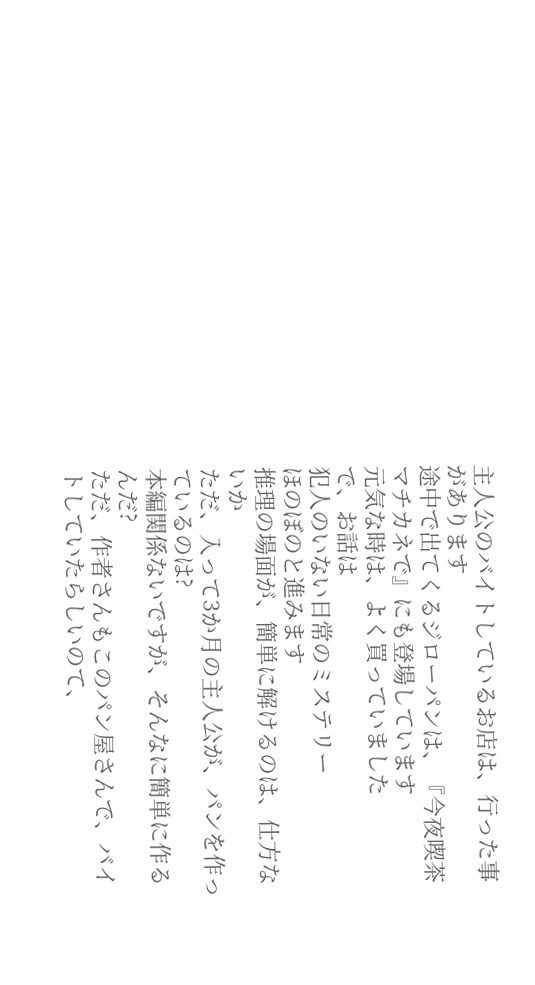主人公のバイトしているお店は、行った事があります
途中で出てくるジローパンは、『今夜喫茶マチカネで』にも登場しています
元気な時は、よく買っていました
で、お話は
犯人のいない日常のミステリー
ほのぼのと進みます
推理の場面が、簡単に解けるのは、仕方ないか
ただ、入って3か月の主人公が、パンを作っているのは?
本編関係ないですが、そんなに簡単に作るんだ?
ただ、作者さんもこのパン屋さんで、バイトしていたらしいのて、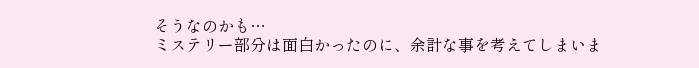そうなのかも…
ミステリー部分は面白かったのに、余計な事を考えてしまいま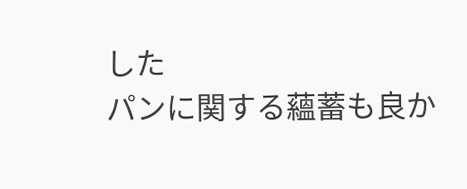した
パンに関する蘊蓄も良か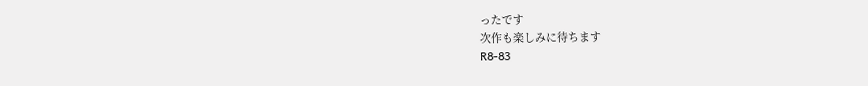ったです
次作も楽しみに待ちます
R8-83